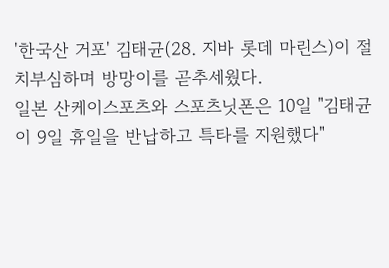'한국산 거포' 김태균(28. 지바 롯데 마린스)이 절치부심하며 방망이를 곧추세웠다.
일본 산케이스포츠와 스포츠닛폰은 10일 "김태균이 9일 휴일을 반납하고 특타를 지원했다"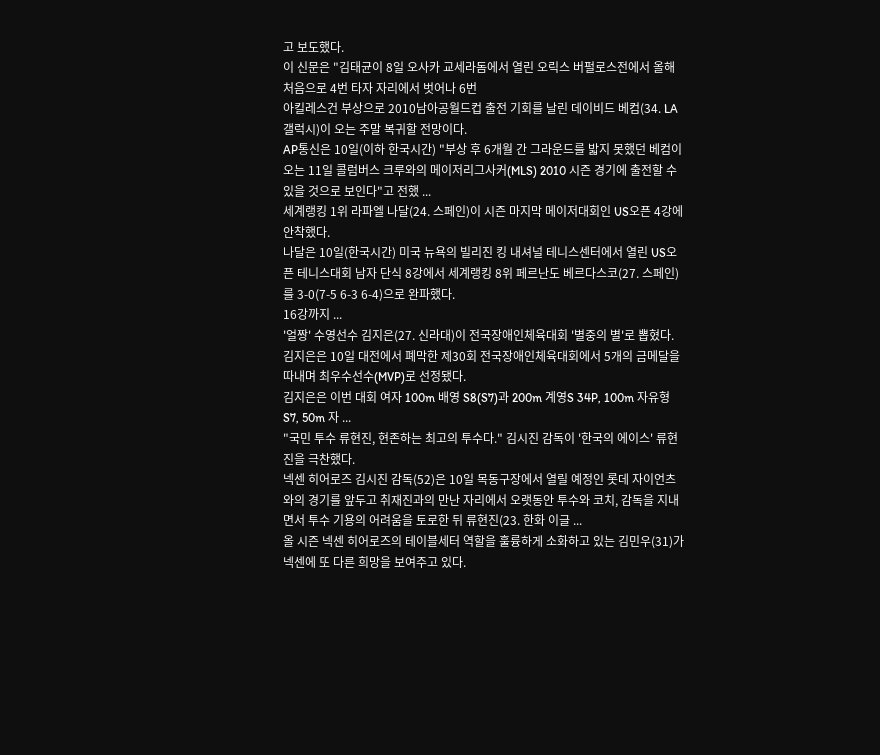고 보도했다.
이 신문은 "김태균이 8일 오사카 교세라돔에서 열린 오릭스 버펄로스전에서 올해 처음으로 4번 타자 자리에서 벗어나 6번
아킬레스건 부상으로 2010남아공월드컵 출전 기회를 날린 데이비드 베컴(34. LA갤럭시)이 오는 주말 복귀할 전망이다.
AP통신은 10일(이하 한국시간) "부상 후 6개월 간 그라운드를 밟지 못했던 베컴이 오는 11일 콜럼버스 크루와의 메이저리그사커(MLS) 2010 시즌 경기에 출전할 수 있을 것으로 보인다"고 전했 ...
세계랭킹 1위 라파엘 나달(24. 스페인)이 시즌 마지막 메이저대회인 US오픈 4강에 안착했다.
나달은 10일(한국시간) 미국 뉴욕의 빌리진 킹 내셔널 테니스센터에서 열린 US오픈 테니스대회 남자 단식 8강에서 세계랭킹 8위 페르난도 베르다스코(27. 스페인)를 3-0(7-5 6-3 6-4)으로 완파했다.
16강까지 ...
'얼짱' 수영선수 김지은(27. 신라대)이 전국장애인체육대회 '별중의 별'로 뽑혔다.
김지은은 10일 대전에서 폐막한 제30회 전국장애인체육대회에서 5개의 금메달을 따내며 최우수선수(MVP)로 선정됐다.
김지은은 이번 대회 여자 100m 배영 S8(S7)과 200m 계영S 34P, 100m 자유형 S7, 50m 자 ...
"국민 투수 류현진, 현존하는 최고의 투수다." 김시진 감독이 '한국의 에이스' 류현진을 극찬했다.
넥센 히어로즈 김시진 감독(52)은 10일 목동구장에서 열릴 예정인 롯데 자이언츠와의 경기를 앞두고 취재진과의 만난 자리에서 오랫동안 투수와 코치, 감독을 지내면서 투수 기용의 어려움을 토로한 뒤 류현진(23. 한화 이글 ...
올 시즌 넥센 히어로즈의 테이블세터 역할을 훌륭하게 소화하고 있는 김민우(31)가 넥센에 또 다른 희망을 보여주고 있다.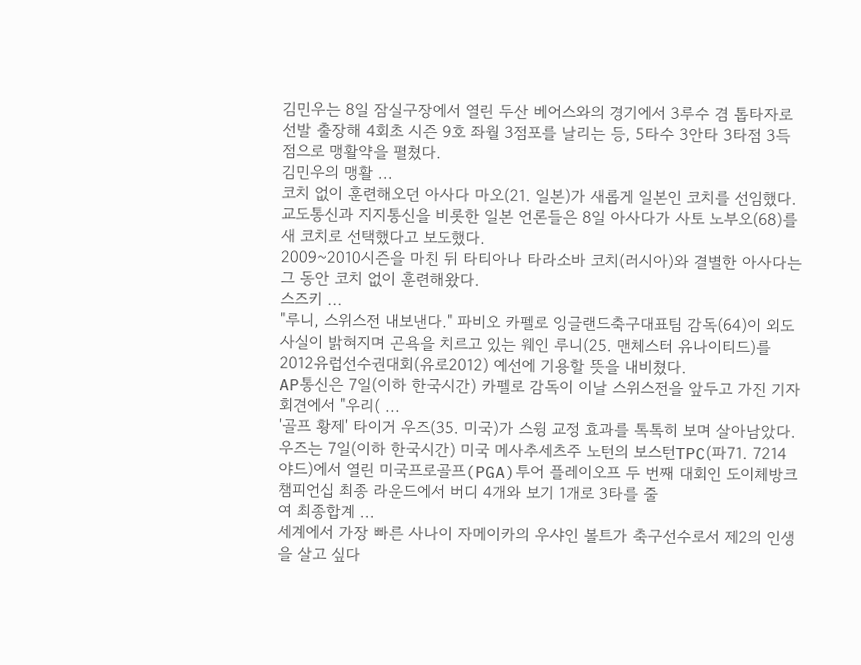김민우는 8일 잠실구장에서 열린 두산 베어스와의 경기에서 3루수 겸 톱타자로 선발 출장해 4회초 시즌 9호 좌월 3점포를 날리는 등, 5타수 3안타 3타점 3득점으로 맹활약을 펼쳤다.
김민우의 맹활 ...
코치 없이 훈련해오던 아사다 마오(21. 일본)가 새롭게 일본인 코치를 선임했다.
교도통신과 지지통신을 비롯한 일본 언론들은 8일 아사다가 사토 노부오(68)를 새 코치로 선택했다고 보도했다.
2009~2010시즌을 마친 뒤 타티아나 타라소바 코치(러시아)와 결별한 아사다는 그 동안 코치 없이 훈련해왔다.
스즈키 ...
"루니, 스위스전 내보낸다." 파비오 카펠로 잉글랜드축구대표팀 감독(64)이 외도 사실이 밝혀지며 곤욕을 치르고 있는 웨인 루니(25. 맨체스터 유나이티드)를 2012유럽선수권대회(유로2012) 예선에 기용할 뜻을 내비쳤다.
AP통신은 7일(이하 한국시간) 카펠로 감독이 이날 스위스전을 앞두고 가진 기자회견에서 "우리( ...
'골프 황제' 타이거 우즈(35. 미국)가 스윙 교정 효과를 톡톡히 보며 살아남았다.
우즈는 7일(이하 한국시간) 미국 메사추세츠주 노턴의 보스턴TPC(파71. 7214야드)에서 열린 미국프로골프(PGA)투어 플레이오프 두 번째 대회인 도이체방크 챔피언십 최종 라운드에서 버디 4개와 보기 1개로 3타를 줄
여 최종합계 ...
세계에서 가장 빠른 사나이 자메이카의 우샤인 볼트가 축구선수로서 제2의 인생을 살고 싶다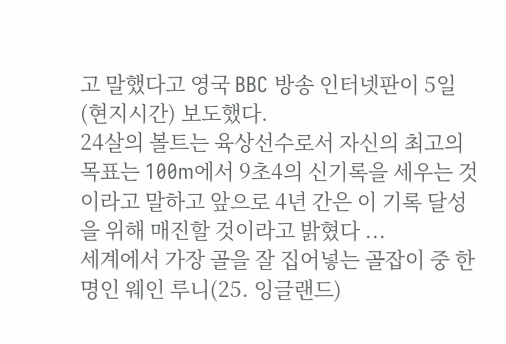고 말했다고 영국 BBC 방송 인터넷판이 5일(현지시간) 보도했다.
24살의 볼트는 육상선수로서 자신의 최고의 목표는 100m에서 9초4의 신기록을 세우는 것이라고 말하고 앞으로 4년 간은 이 기록 달성을 위해 매진할 것이라고 밝혔다 ...
세계에서 가장 골을 잘 집어넣는 골잡이 중 한 명인 웨인 루니(25. 잉글랜드)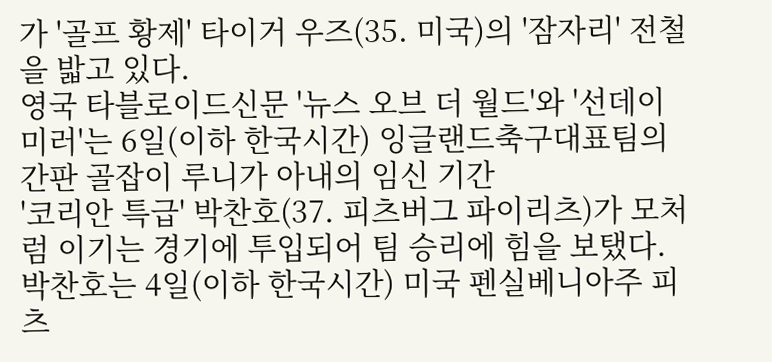가 '골프 황제' 타이거 우즈(35. 미국)의 '잠자리' 전철을 밟고 있다.
영국 타블로이드신문 '뉴스 오브 더 월드'와 '선데이 미러'는 6일(이하 한국시간) 잉글랜드축구대표팀의 간판 골잡이 루니가 아내의 임신 기간
'코리안 특급' 박찬호(37. 피츠버그 파이리츠)가 모처럼 이기는 경기에 투입되어 팀 승리에 힘을 보탰다.
박찬호는 4일(이하 한국시간) 미국 펜실베니아주 피츠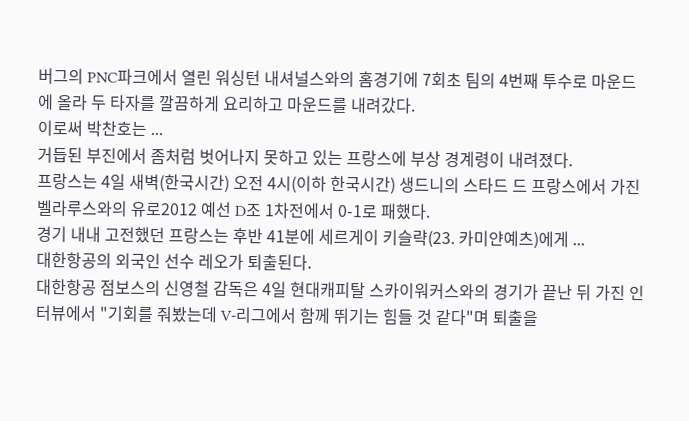버그의 PNC파크에서 열린 워싱턴 내셔널스와의 홈경기에 7회초 팀의 4번째 투수로 마운드에 올라 두 타자를 깔끔하게 요리하고 마운드를 내려갔다.
이로써 박찬호는 ...
거듭된 부진에서 좀처럼 벗어나지 못하고 있는 프랑스에 부상 경계령이 내려졌다.
프랑스는 4일 새벽(한국시간) 오전 4시(이하 한국시간) 생드니의 스타드 드 프랑스에서 가진 벨라루스와의 유로2012 예선 D조 1차전에서 0-1로 패했다.
경기 내내 고전했던 프랑스는 후반 41분에 세르게이 키슬략(23. 카미얀예츠)에게 ...
대한항공의 외국인 선수 레오가 퇴출된다.
대한항공 점보스의 신영철 감독은 4일 현대캐피탈 스카이워커스와의 경기가 끝난 뒤 가진 인터뷰에서 "기회를 줘봤는데 V-리그에서 함께 뛰기는 힘들 것 같다"며 퇴출을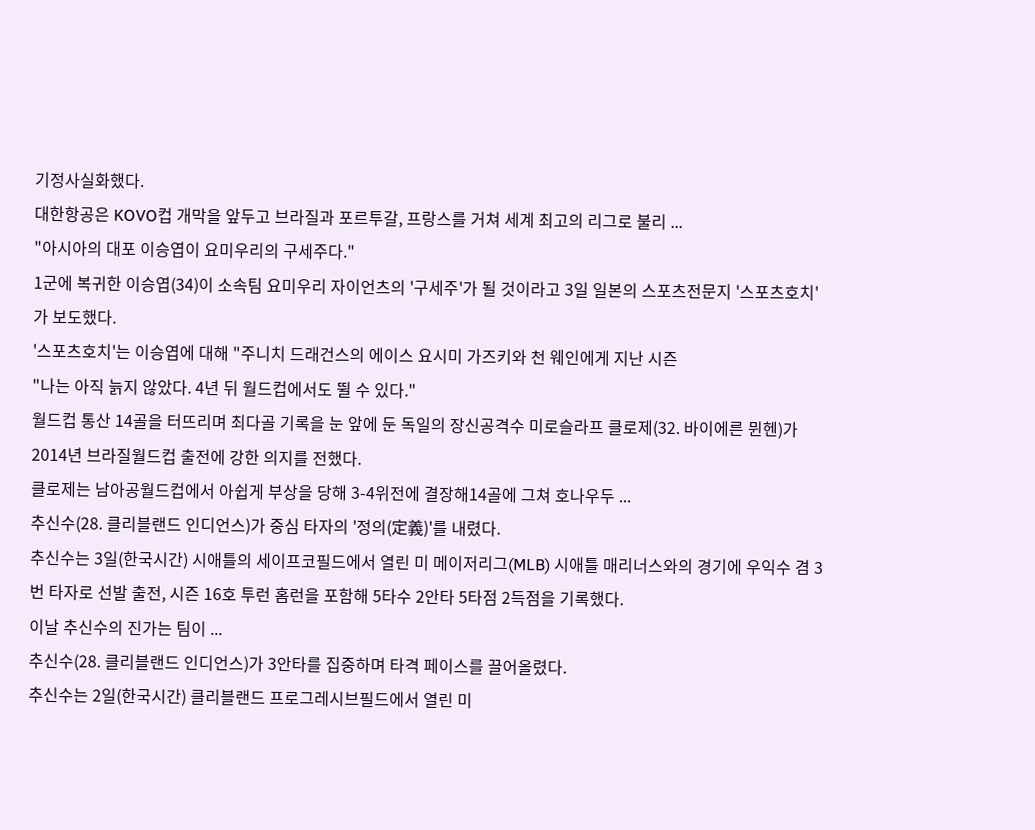기정사실화했다.
대한항공은 KOVO컵 개막을 앞두고 브라질과 포르투갈, 프랑스를 거쳐 세계 최고의 리그로 불리 ...
"아시아의 대포 이승엽이 요미우리의 구세주다."
1군에 복귀한 이승엽(34)이 소속팀 요미우리 자이언츠의 '구세주'가 될 것이라고 3일 일본의 스포츠전문지 '스포츠호치'가 보도했다.
'스포츠호치'는 이승엽에 대해 "주니치 드래건스의 에이스 요시미 가즈키와 천 웨인에게 지난 시즌
"나는 아직 늙지 않았다. 4년 뒤 월드컵에서도 뛸 수 있다."
월드컵 통산 14골을 터뜨리며 최다골 기록을 눈 앞에 둔 독일의 장신공격수 미로슬라프 클로제(32. 바이에른 뮌헨)가 2014년 브라질월드컵 출전에 강한 의지를 전했다.
클로제는 남아공월드컵에서 아쉽게 부상을 당해 3-4위전에 결장해14골에 그쳐 호나우두 ...
추신수(28. 클리블랜드 인디언스)가 중심 타자의 '정의(定義)'를 내렸다.
추신수는 3일(한국시간) 시애틀의 세이프코필드에서 열린 미 메이저리그(MLB) 시애틀 매리너스와의 경기에 우익수 겸 3번 타자로 선발 출전, 시즌 16호 투런 홈런을 포함해 5타수 2안타 5타점 2득점을 기록했다.
이날 추신수의 진가는 팀이 ...
추신수(28. 클리블랜드 인디언스)가 3안타를 집중하며 타격 페이스를 끌어올렸다.
추신수는 2일(한국시간) 클리블랜드 프로그레시브필드에서 열린 미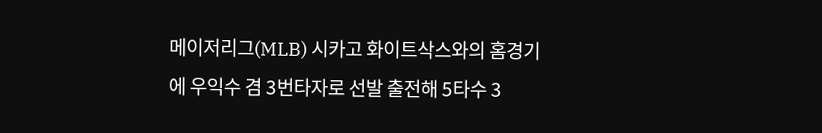메이저리그(MLB) 시카고 화이트삭스와의 홈경기에 우익수 겸 3번타자로 선발 출전해 5타수 3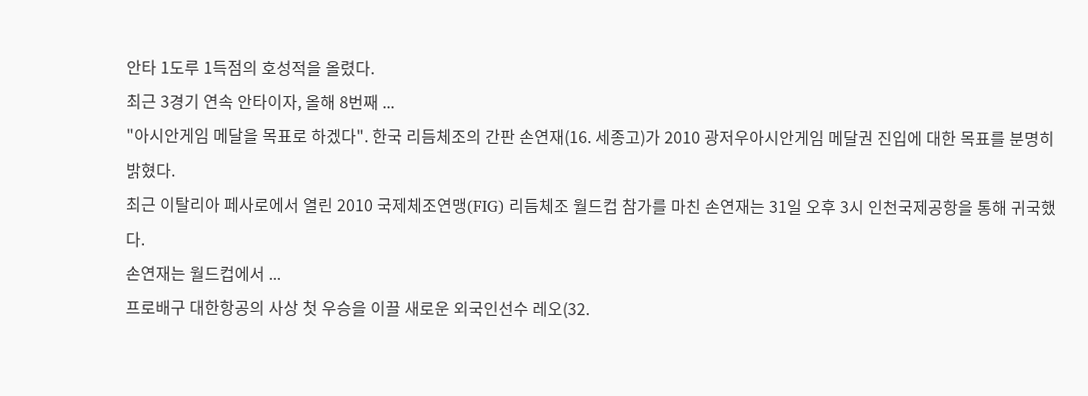안타 1도루 1득점의 호성적을 올렸다.
최근 3경기 연속 안타이자, 올해 8번째 ...
"아시안게임 메달을 목표로 하겠다". 한국 리듬체조의 간판 손연재(16. 세종고)가 2010 광저우아시안게임 메달권 진입에 대한 목표를 분명히 밝혔다.
최근 이탈리아 페사로에서 열린 2010 국제체조연맹(FIG) 리듬체조 월드컵 참가를 마친 손연재는 31일 오후 3시 인천국제공항을 통해 귀국했다.
손연재는 월드컵에서 ...
프로배구 대한항공의 사상 첫 우승을 이끌 새로운 외국인선수 레오(32.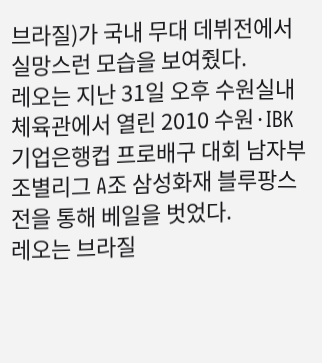브라질)가 국내 무대 데뷔전에서 실망스런 모습을 보여줬다.
레오는 지난 31일 오후 수원실내체육관에서 열린 2010 수원·IBK 기업은행컵 프로배구 대회 남자부 조별리그 A조 삼성화재 블루팡스전을 통해 베일을 벗었다.
레오는 브라질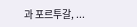과 포르투갈, ...